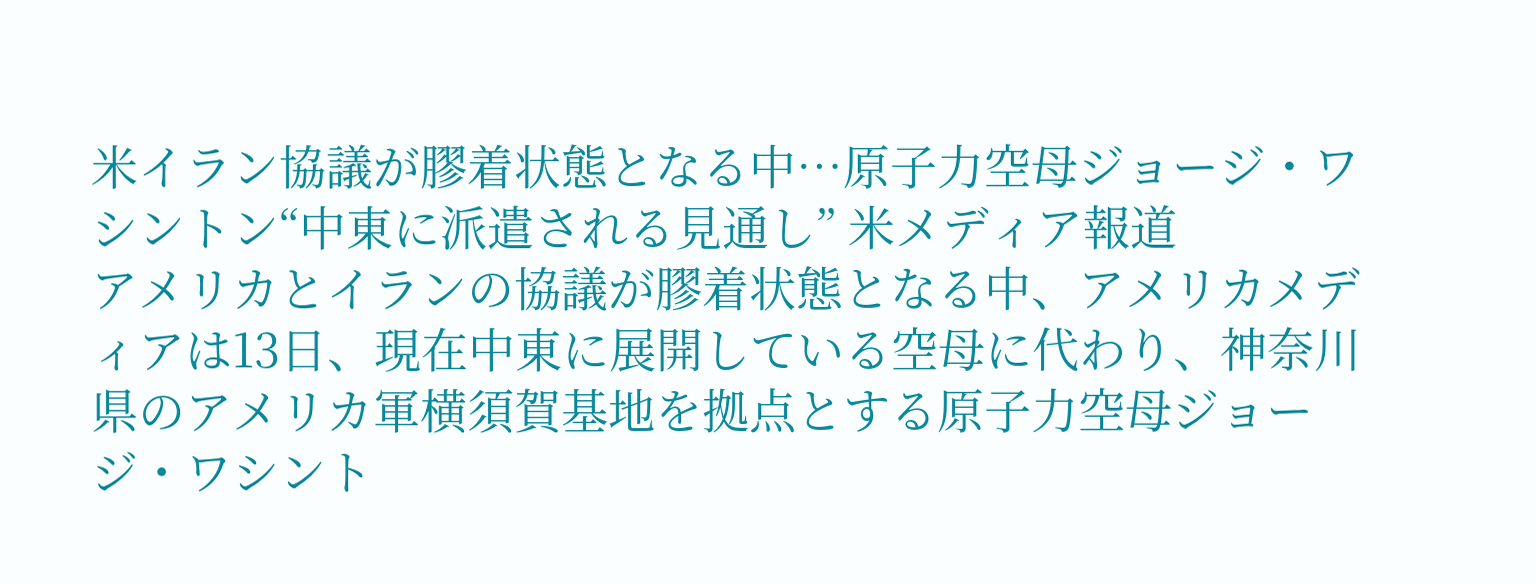米イラン協議が膠着状態となる中…原子力空母ジョージ・ワシントン“中東に派遣される見通し” 米メディア報道
アメリカとイランの協議が膠着状態となる中、アメリカメディアは13日、現在中東に展開している空母に代わり、神奈川県のアメリカ軍横須賀基地を拠点とする原子力空母ジョージ・ワシント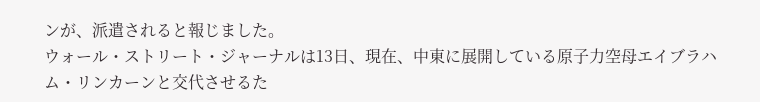ンが、派遣されると報じました。
ウォール・ストリート・ジャーナルは13日、現在、中東に展開している原子力空母エイブラハム・リンカーンと交代させるた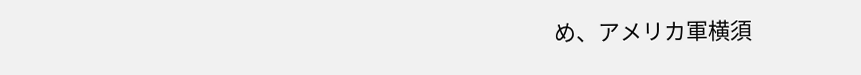め、アメリカ軍横須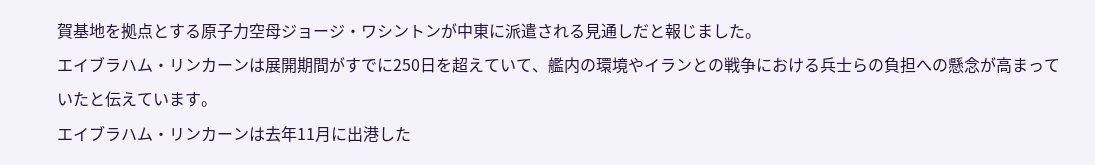賀基地を拠点とする原子力空母ジョージ・ワシントンが中東に派遣される見通しだと報じました。
エイブラハム・リンカーンは展開期間がすでに250日を超えていて、艦内の環境やイランとの戦争における兵士らの負担への懸念が高まっていたと伝えています。
エイブラハム・リンカーンは去年11月に出港した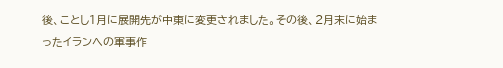後、ことし1月に展開先が中東に変更されました。その後、2月末に始まったイランへの軍事作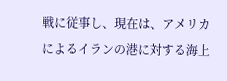戦に従事し、現在は、アメリカによるイランの港に対する海上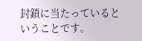封鎖に当たっているということです。